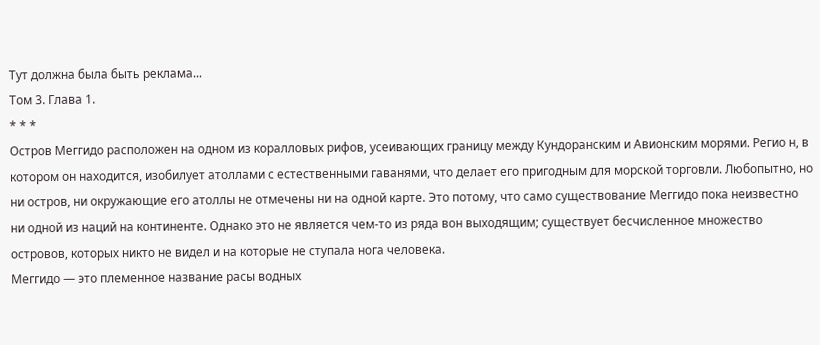Тут должна была быть реклама...
Том 3. Глава 1.
* * *
Остров Меггидо расположен на одном из коралловых рифов, усеивающих границу между Кундоранским и Авионским морями. Регио н, в котором он находится, изобилует атоллами с естественными гаванями, что делает его пригодным для морской торговли. Любопытно, но ни остров, ни окружающие его атоллы не отмечены ни на одной карте. Это потому, что само существование Меггидо пока неизвестно ни одной из наций на континенте. Однако это не является чем-то из ряда вон выходящим; существует бесчисленное множество островов, которых никто не видел и на которые не ступала нога человека.
Меггидо — это племенное название расы водных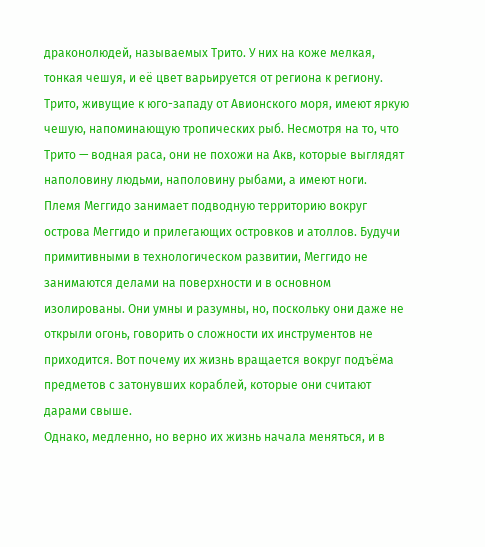драконолюдей, называемых Трито. У них на коже мелкая, тонкая чешуя, и её цвет варьируется от региона к региону. Трито, живущие к юго-западу от Авионского моря, имеют яркую чешую, напоминающую тропических рыб. Несмотря на то, что Трито — водная раса, они не похожи на Акв, которые выглядят наполовину людьми, наполовину рыбами, а имеют ноги.
Племя Меггидо занимает подводную территорию вокруг острова Меггидо и прилегающих островков и атоллов. Будучи примитивными в технологическом развитии, Меггидо не занимаются делами на поверхности и в основном изолированы. Они умны и разумны, но, поскольку они даже не открыли огонь, говорить о сложности их инструментов не приходится. Вот почему их жизнь вращается вокруг подъёма предметов с затонувших кораблей, которые они считают дарами свыше.
Однако, медленно, но верно их жизнь начала меняться, и в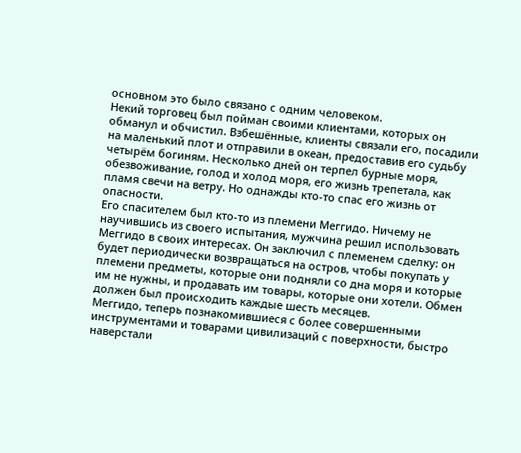основном это было связано с одним человеком.
Некий торговец был пойман своими клиентами, которых он обманул и обчистил. Взбешённые, клиенты связали его, посадили на маленький плот и отправили в океан, предоставив его судьбу четырём богиням. Несколько дней он терпел бурные моря, обезвоживание, голод и холод моря, его жизнь трепетала, как пламя свечи на ветру. Но однажды кто-то спас его жизнь от опасности.
Его спасителем был кто-то из племени Меггидо. Ничему не научившись из своего испытания, мужчина решил использовать Меггидо в своих интересах. Он заключил с племенем сделку: он будет периодически возвращаться на остров, чтобы покупать у племени предметы, которые они подняли со дна моря и которые им не нужны, и продавать им товары, которые они хотели. Обмен должен был происходить каждые шесть месяцев.
Меггидо, теперь познакомившиеся с более совершенными инструментами и товарами цивилизаций с поверхности, быстро наверстали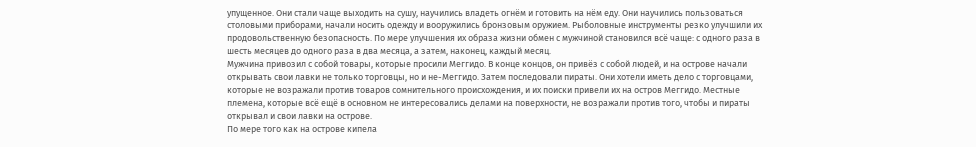упущенное. Они стали чаще выходить на сушу, научились владеть огнём и готовить на нём еду. Они научились пользоваться столовыми приборами, начали носить одежду и вооружились бронзовым оружием. Рыболовные инструменты резко улучшили их продовольственную безопасность. По мере улучшения их образа жизни обмен с мужчиной становился всё чаще: с одного раза в шесть месяцев до одного раза в два месяца, а затем, наконец, каждый месяц.
Мужчина привозил с собой товары, которые просили Меггидо. В конце концов, он привёз с собой людей, и на острове начали открывать свои лавки не только торговцы, но и не-Меггидо. Затем последовали пираты. Они хотели иметь дело с торговцами, которые не возражали против товаров сомнительного происхождения, и их поиски привели их на остров Меггидо. Местные племена, которые всё ещё в основном не интересовались делами на поверхности, не возражали против того, чтобы и пираты открывал и свои лавки на острове.
По мере того как на острове кипела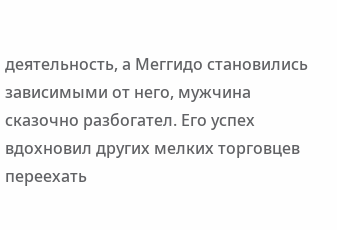деятельность, а Меггидо становились зависимыми от него, мужчина сказочно разбогател. Его успех вдохновил других мелких торговцев переехать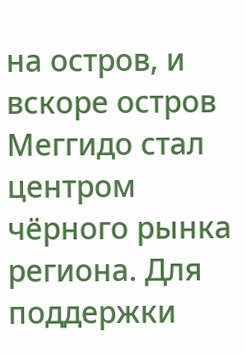на остров, и вскоре остров Меггидо стал центром чёрного рынка региона. Для поддержки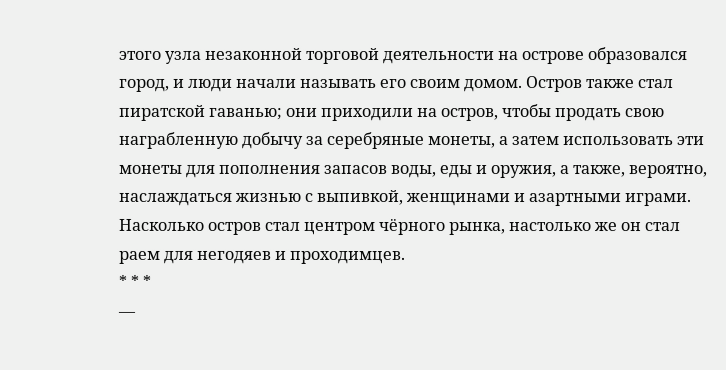этого узла незаконной торговой деятельности на острове образовался город, и люди начали называть его своим домом. Остров также стал пиратской гаванью; они приходили на остров, чтобы продать свою награбленную добычу за серебряные монеты, а затем использовать эти монеты для пополнения запасов воды, еды и оружия, а также, вероятно, наслаждаться жизнью с выпивкой, женщинами и азартными играми. Насколько остров стал центром чёрного рынка, настолько же он стал раем для негодяев и проходимцев.
* * *
—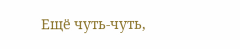Ещё чуть-чуть,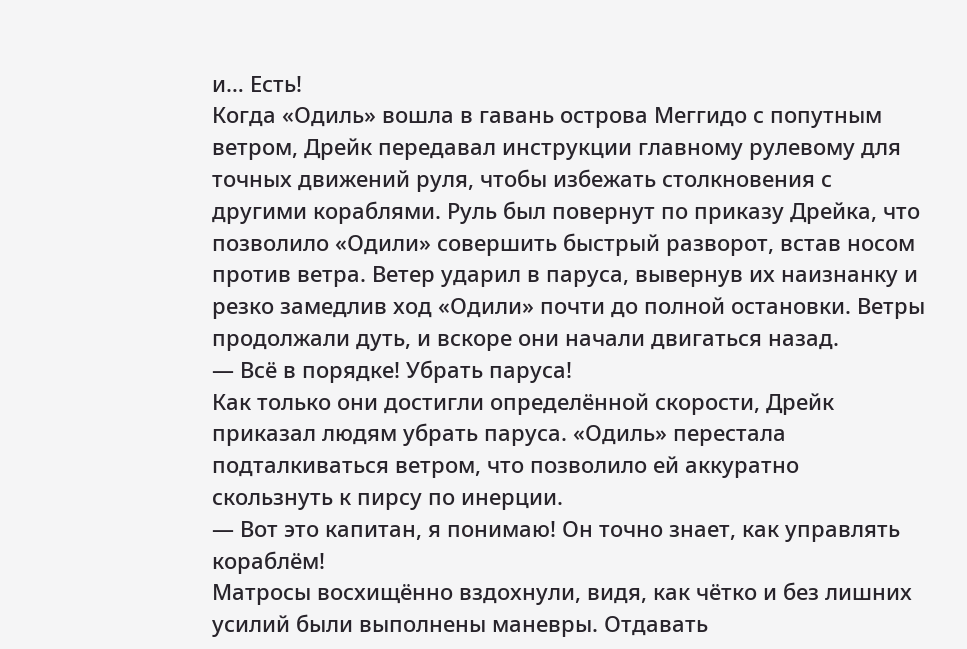и… Есть!
Когда «Одиль» вошла в гавань острова Меггидо с попутным ветром, Дрейк передавал инструкции главному рулевому для точных движений руля, чтобы избежать столкновения с другими кораблями. Руль был повернут по приказу Дрейка, что позволило «Одили» совершить быстрый разворот, встав носом против ветра. Ветер ударил в паруса, вывернув их наизнанку и резко замедлив ход «Одили» почти до полной остановки. Ветры продолжали дуть, и вскоре они начали двигаться назад.
— Всё в порядке! Убрать паруса!
Как только они достигли определённой скорости, Дрейк приказал людям убрать паруса. «Одиль» перестала подталкиваться ветром, что позволило ей аккуратно скользнуть к пирсу по инерции.
— Вот это капитан, я понимаю! Он точно знает, как управлять кораблём!
Матросы восхищённо вздохнули, видя, как чётко и без лишних усилий были выполнены маневры. Отдавать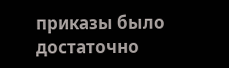приказы было достаточно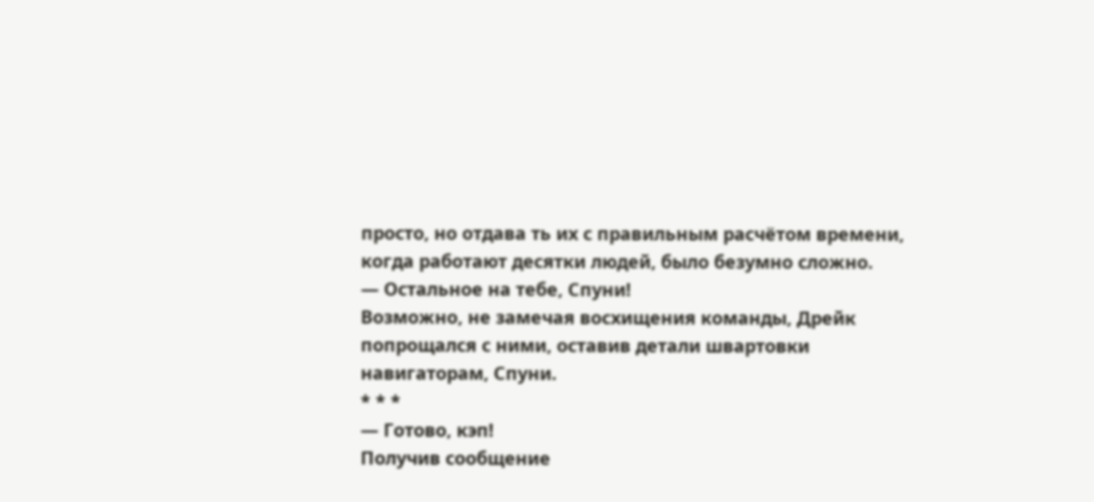просто, но отдава ть их с правильным расчётом времени, когда работают десятки людей, было безумно сложно.
— Остальное на тебе, Спуни!
Возможно, не замечая восхищения команды, Дрейк попрощался с ними, оставив детали швартовки навигаторам, Спуни.
* * *
— Готово, кэп!
Получив сообщение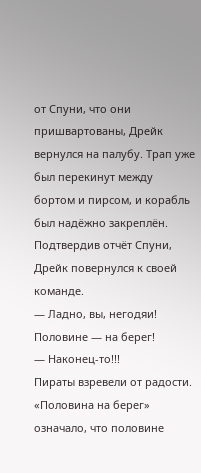от Спуни, что они пришвартованы, Дрейк вернулся на палубу. Трап уже был перекинут между бортом и пирсом, и корабль был надёжно закреплён.
Подтвердив отчёт Спуни, Дрейк повернулся к своей команде.
— Ладно, вы, негодяи! Половине — на берег!
— Наконец-то!!!
Пираты взревели от радости.
«Половина на берег» означало, что половине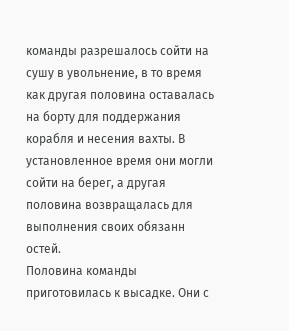команды разрешалось сойти на сушу в увольнение, в то время как другая половина оставалась на борту для поддержания корабля и несения вахты. В установленное время они могли сойти на берег, а другая половина возвращалась для выполнения своих обязанн остей.
Половина команды приготовилась к высадке. Они с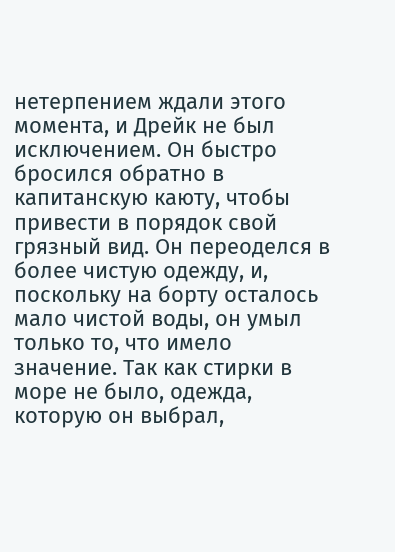нетерпением ждали этого момента, и Дрейк не был исключением. Он быстро бросился обратно в капитанскую каюту, чтобы привести в порядок свой грязный вид. Он переоделся в более чистую одежду, и, поскольку на борту осталось мало чистой воды, он умыл только то, что имело значение. Так как стирки в море не было, одежда, которую он выбрал,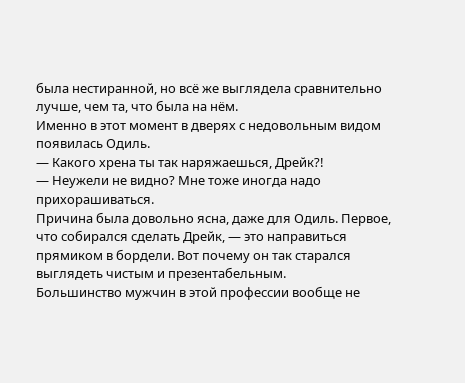была нестиранной, но всё же выглядела сравнительно лучше, чем та, что была на нём.
Именно в этот момент в дверях с недовольным видом появилась Одиль.
— Какого хрена ты так наряжаешься, Дрейк?!
— Неужели не видно? Мне тоже иногда надо прихорашиваться.
Причина была довольно ясна, даже для Одиль. Первое, что собирался сделать Дрейк, — это направиться прямиком в бордели. Вот почему он так старался выглядеть чистым и презентабельным.
Большинство мужчин в этой профессии вообще не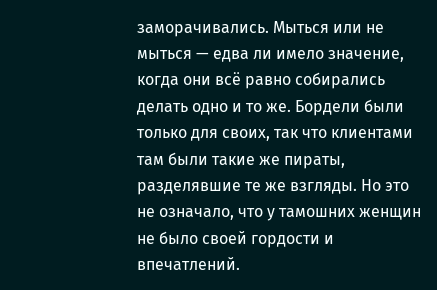заморачивались. Мыться или не мыться — едва ли имело значение, когда они всё равно собирались делать одно и то же. Бордели были только для своих, так что клиентами там были такие же пираты, разделявшие те же взгляды. Но это не означало, что у тамошних женщин не было своей гордости и впечатлений.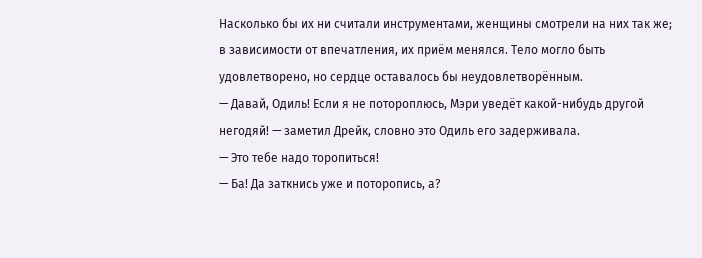Насколько бы их ни считали инструментами, женщины смотрели на них так же; в зависимости от впечатления, их приём менялся. Тело могло быть удовлетворено, но сердце оставалось бы неудовлетворённым.
— Давай, Одиль! Если я не потороплюсь, Мэри уведёт какой-нибудь другой негодяй! — заметил Дрейк, словно это Одиль его задерживала.
— Это тебе надо торопиться!
— Ба! Да заткнись уже и поторопись, а?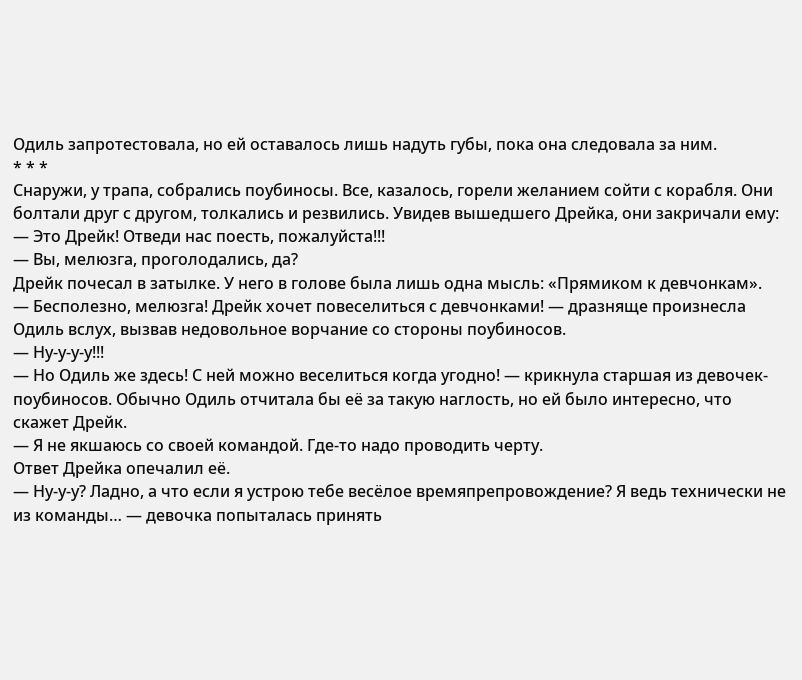Одиль запротестовала, но ей оставалось лишь надуть губы, пока она следовала за ним.
* * *
Снаружи, у трапа, собрались поубиносы. Все, казалось, горели желанием сойти с корабля. Они болтали друг с другом, толкались и резвились. Увидев вышедшего Дрейка, они закричали ему:
— Это Дрейк! Отведи нас поесть, пожалуйста!!!
— Вы, мелюзга, проголодались, да?
Дрейк почесал в затылке. У него в голове была лишь одна мысль: «Прямиком к девчонкам».
— Бесполезно, мелюзга! Дрейк хочет повеселиться с девчонками! — дразняще произнесла Одиль вслух, вызвав недовольное ворчание со стороны поубиносов.
— Ну-у-у-у!!!
— Но Одиль же здесь! С ней можно веселиться когда угодно! — крикнула старшая из девочек-поубиносов. Обычно Одиль отчитала бы её за такую наглость, но ей было интересно, что скажет Дрейк.
— Я не якшаюсь со своей командой. Где-то надо проводить черту.
Ответ Дрейка опечалил её.
— Ну-у-у? Ладно, а что если я устрою тебе весёлое времяпрепровождение? Я ведь технически не из команды… — девочка попыталась принять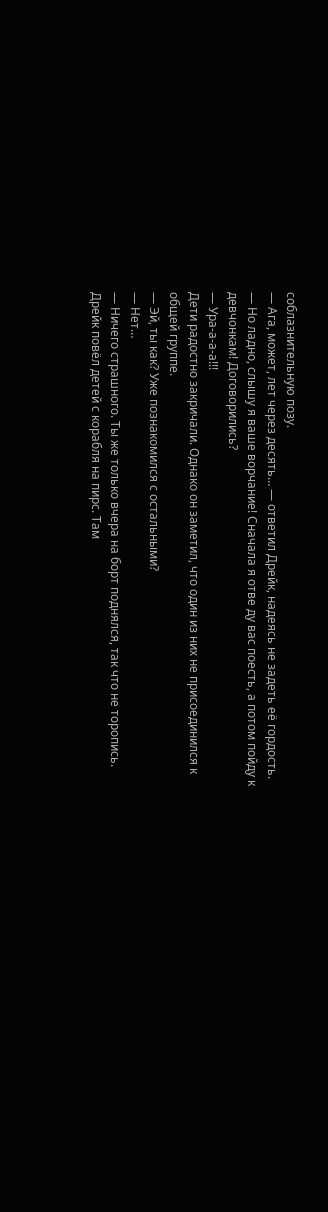соблазнительную позу.
— Ага, может, лет через десять… — ответил Дрейк, надеясь не задеть её гордость.
— Но ладно, слышу я ваше ворчание! Сначала я отве ду вас поесть, а потом пойду к девчонкам! Договорились?
— Ура-а-а-а!!!
Дети радостно закричали. Однако он заметил, что один из них не присоединился к общей группе.
— Эй, ты как? Уже познакомился с остальными?
— Нет…
— Ничего страшного. Ты же только вчера на борт поднялся, так что не торопись.
Дрейк повёл детей с корабля на пирс. Там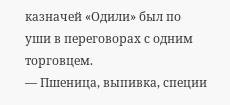казначей «Одили» был по уши в переговорах с одним торговцем.
— Пшеница, выпивка, специи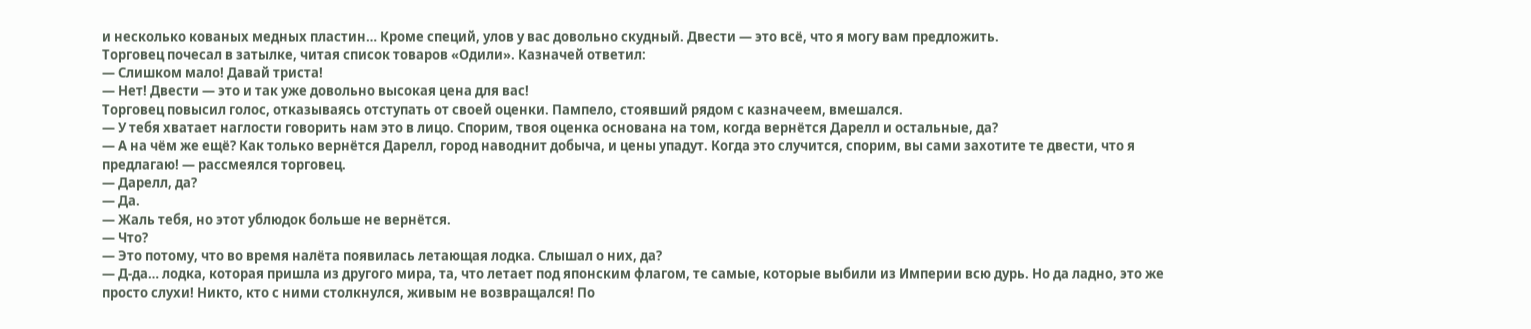и несколько кованых медных пластин… Кроме специй, улов у вас довольно скудный. Двести — это всё, что я могу вам предложить.
Торговец почесал в затылке, читая список товаров «Одили». Казначей ответил:
— Слишком мало! Давай триста!
— Нет! Двести — это и так уже довольно высокая цена для вас!
Торговец повысил голос, отказываясь отступать от своей оценки. Пампело, стоявший рядом с казначеем, вмешался.
— У тебя хватает наглости говорить нам это в лицо. Спорим, твоя оценка основана на том, когда вернётся Дарелл и остальные, да?
— А на чём же ещё? Как только вернётся Дарелл, город наводнит добыча, и цены упадут. Когда это случится, спорим, вы сами захотите те двести, что я предлагаю! — рассмеялся торговец.
— Дарелл, да?
— Да.
— Жаль тебя, но этот ублюдок больше не вернётся.
— Что?
— Это потому, что во время налёта появилась летающая лодка. Слышал о них, да?
— Д-да… лодка, которая пришла из другого мира, та, что летает под японским флагом, те самые, которые выбили из Империи всю дурь. Но да ладно, это же просто слухи! Никто, кто с ними столкнулся, живым не возвращался! По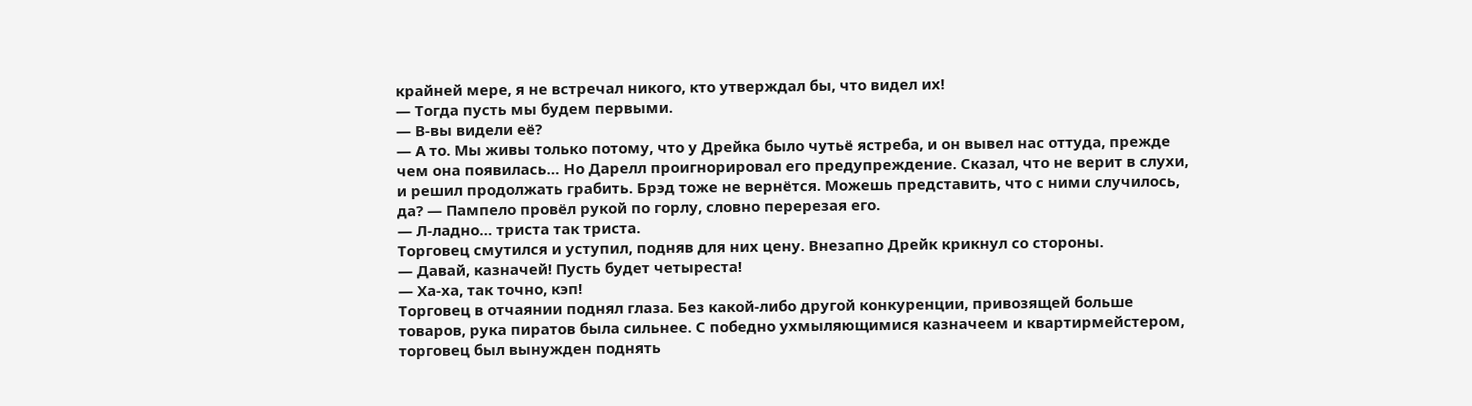крайней мере, я не встречал никого, кто утверждал бы, что видел их!
— Тогда пусть мы будем первыми.
— В-вы видели её?
— А то. Мы живы только потому, что у Дрейка было чутьё ястреба, и он вывел нас оттуда, прежде чем она появилась… Но Дарелл проигнорировал его предупреждение. Сказал, что не верит в слухи, и решил продолжать грабить. Брэд тоже не вернётся. Можешь представить, что с ними случилось, да? — Пампело провёл рукой по горлу, словно перерезая его.
— Л-ладно… триста так триста.
Торговец смутился и уступил, подняв для них цену. Внезапно Дрейк крикнул со стороны.
— Давай, казначей! Пусть будет четыреста!
— Ха-ха, так точно, кэп!
Торговец в отчаянии поднял глаза. Без какой-либо другой конкуренции, привозящей больше товаров, рука пиратов была сильнее. С победно ухмыляющимися казначеем и квартирмейстером, торговец был вынужден поднять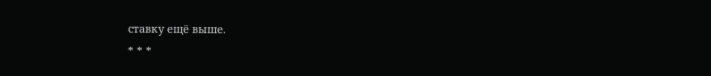ставку ещё выше.
* * *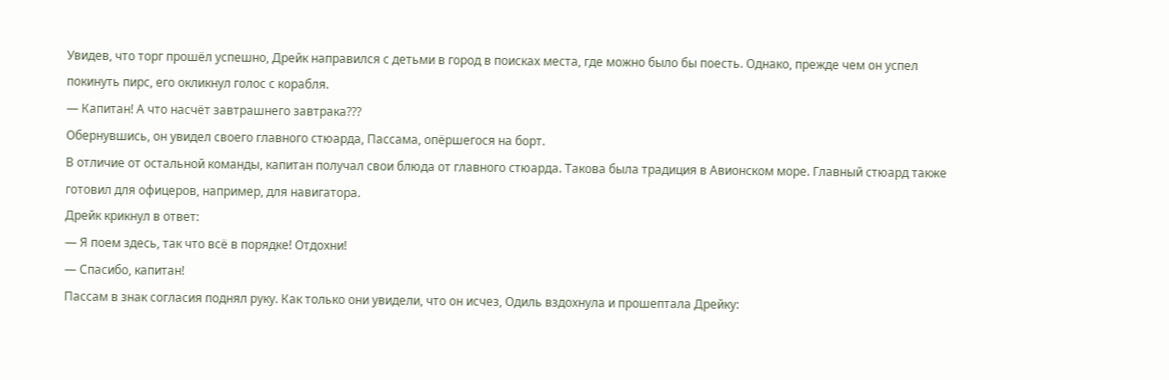Увидев, что торг прошёл успешно, Дрейк направился с детьми в город в поисках места, где можно было бы поесть. Однако, прежде чем он успел покинуть пирс, его окликнул голос с корабля.
— Капитан! А что насчёт завтрашнего завтрака???
Обернувшись, он увидел своего главного стюарда, Пассама, опёршегося на борт.
В отличие от остальной команды, капитан получал свои блюда от главного стюарда. Такова была традиция в Авионском море. Главный стюард также готовил для офицеров, например, для навигатора.
Дрейк крикнул в ответ:
— Я поем здесь, так что всё в порядке! Отдохни!
— Спасибо, капитан!
Пассам в знак согласия поднял руку. Как только они увидели, что он исчез, Одиль вздохнула и прошептала Дрейку: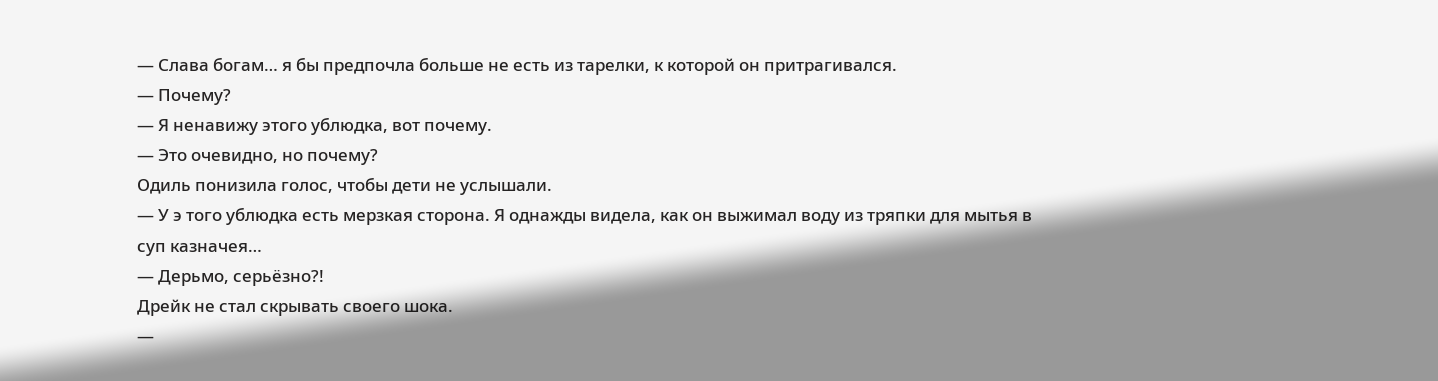— Слава богам… я бы предпочла больше не есть из тарелки, к которой он притрагивался.
— Почему?
— Я ненавижу этого ублюдка, вот почему.
— Это очевидно, но почему?
Одиль понизила голос, чтобы дети не услышали.
— У э того ублюдка есть мерзкая сторона. Я однажды видела, как он выжимал воду из тряпки для мытья в суп казначея…
— Дерьмо, серьёзно?!
Дрейк не стал скрывать своего шока.
—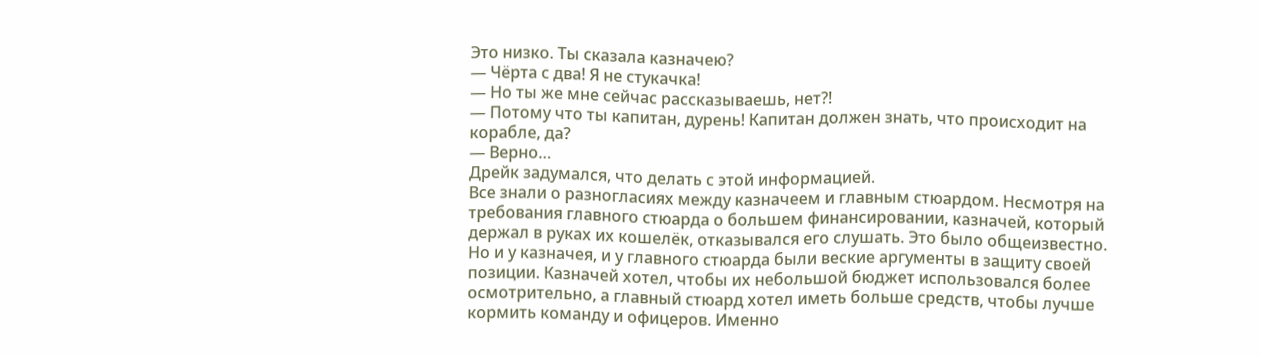Это низко. Ты сказала казначею?
— Чёрта с два! Я не стукачка!
— Но ты же мне сейчас рассказываешь, нет?!
— Потому что ты капитан, дурень! Капитан должен знать, что происходит на корабле, да?
— Верно…
Дрейк задумался, что делать с этой информацией.
Все знали о разногласиях между казначеем и главным стюардом. Несмотря на требования главного стюарда о большем финансировании, казначей, который держал в руках их кошелёк, отказывался его слушать. Это было общеизвестно.
Но и у казначея, и у главного стюарда были веские аргументы в защиту своей позиции. Казначей хотел, чтобы их небольшой бюджет использовался более осмотрительно, а главный стюард хотел иметь больше средств, чтобы лучше кормить команду и офицеров. Именно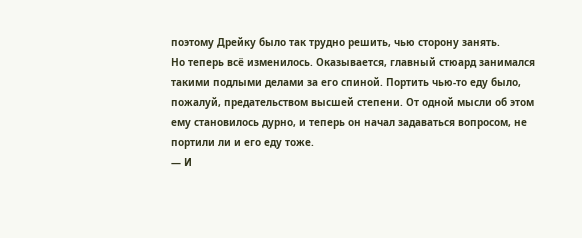поэтому Дрейку было так трудно решить, чью сторону занять.
Но теперь всё изменилось. Оказывается, главный стюард занимался такими подлыми делами за его спиной. Портить чью-то еду было, пожалуй, предательством высшей степени. От одной мысли об этом ему становилось дурно, и теперь он начал задаваться вопросом, не портили ли и его еду тоже.
— И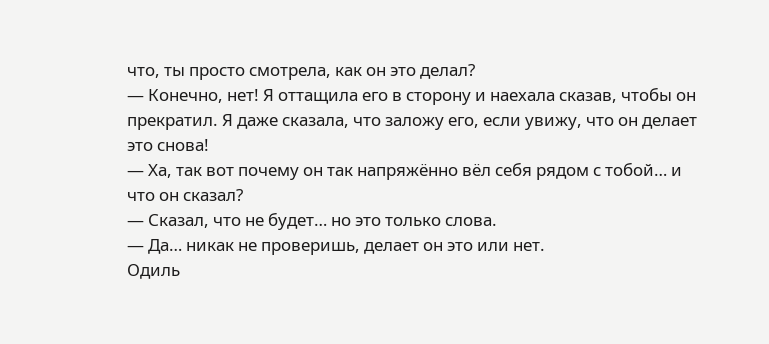что, ты просто смотрела, как он это делал?
— Конечно, нет! Я оттащила его в сторону и наехала сказав, чтобы он прекратил. Я даже сказала, что заложу его, если увижу, что он делает это снова!
— Ха, так вот почему он так напряжённо вёл себя рядом с тобой… и что он сказал?
— Сказал, что не будет… но это только слова.
— Да… никак не проверишь, делает он это или нет.
Одиль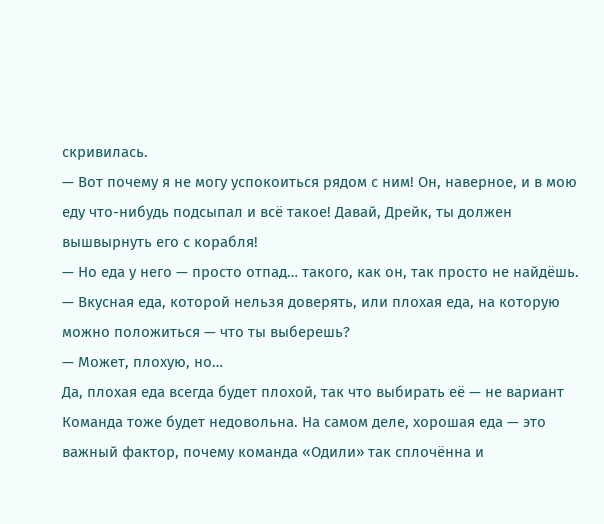скривилась.
— Вот почему я не могу успокоиться рядом с ним! Он, наверное, и в мою еду что-нибудь подсыпал и всё такое! Давай, Дрейк, ты должен вышвырнуть его с корабля!
— Но еда у него — просто отпад… такого, как он, так просто не найдёшь.
— Вкусная еда, которой нельзя доверять, или плохая еда, на которую можно положиться — что ты выберешь?
— Может, плохую, но…
Да, плохая еда всегда будет плохой, так что выбирать её — не вариант Команда тоже будет недовольна. На самом деле, хорошая еда — это важный фактор, почему команда «Одили» так сплочённа и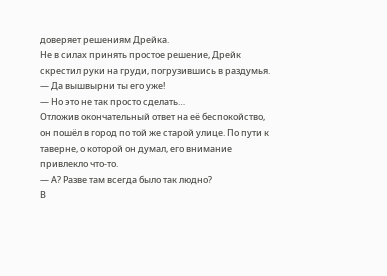доверяет решениям Дрейка.
Не в силах принять простое решение, Дрейк скрестил руки на груди, погрузившись в раздумья.
— Да вышвырни ты его уже!
— Но это не так просто сделать…
Отложив окончательный ответ на её беспокойство, он пошёл в город по той же старой улице. По пути к таверне, о которой он думал, его внимание привлекло что-то.
— А? Разве там всегда было так людно?
В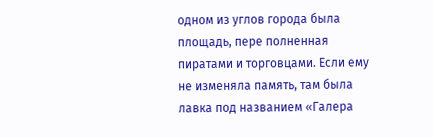одном из углов города была площадь, пере полненная пиратами и торговцами. Если ему не изменяла память, там была лавка под названием «Галера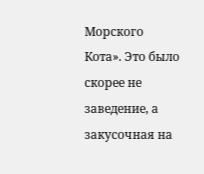Морского Кота». Это было скорее не заведение, а закусочная на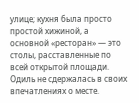улице; кухня была просто простой хижиной, а основной «ресторан» — это столы, расставленные по всей открытой площади.
Одиль не сдержалась в своих впечатлениях о месте.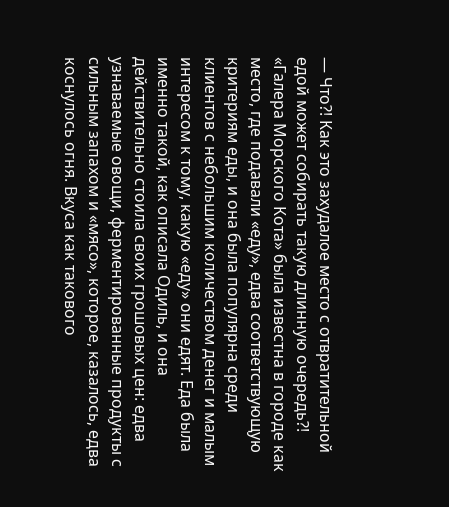— Что?! Как это захудалое место с отвратительной едой может собирать такую длинную очередь?!
«Галера Морского Кота» была известна в городе как место, где подавали «еду», едва соответствующую критериям еды, и она была популярна среди клиентов с небольшим количеством денег и малым интересом к тому, какую «еду» они едят. Еда была именно такой, как описала Одиль, и она действительно стоила своих грошовых цен: едва узнаваемые овощи, ферментированные продукты с сильным запахом и «мясо», которое, казалось, едва коснулось огня. Вкуса как такового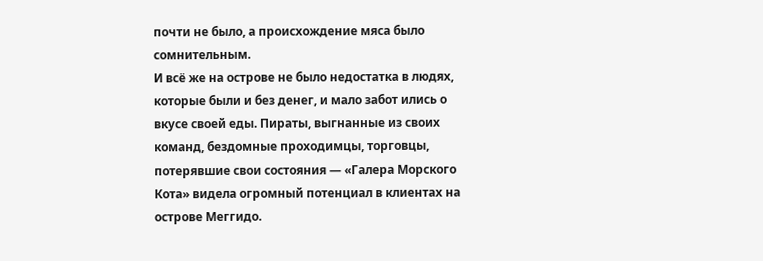почти не было, а происхождение мяса было сомнительным.
И всё же на острове не было недостатка в людях, которые были и без денег, и мало забот ились о вкусе своей еды. Пираты, выгнанные из своих команд, бездомные проходимцы, торговцы, потерявшие свои состояния — «Галера Морского Кота» видела огромный потенциал в клиентах на острове Меггидо.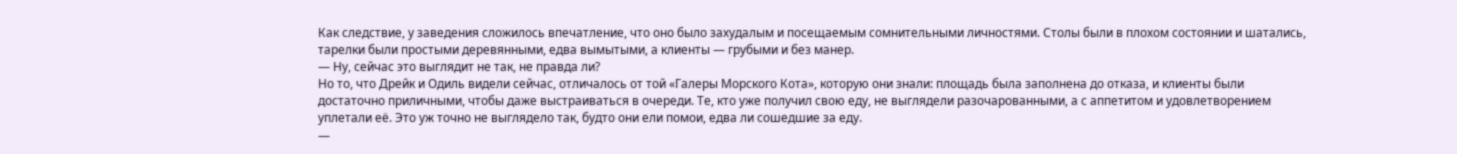Как следствие, у заведения сложилось впечатление, что оно было захудалым и посещаемым сомнительными личностями. Столы были в плохом состоянии и шатались, тарелки были простыми деревянными, едва вымытыми, а клиенты — грубыми и без манер.
— Ну, сейчас это выглядит не так, не правда ли?
Но то, что Дрейк и Одиль видели сейчас, отличалось от той «Галеры Морского Кота», которую они знали: площадь была заполнена до отказа, и клиенты были достаточно приличными, чтобы даже выстраиваться в очереди. Те, кто уже получил свою еду, не выглядели разочарованными, а с аппетитом и удовлетворением уплетали её. Это уж точно не выглядело так, будто они ели помои, едва ли сошедшие за еду.
—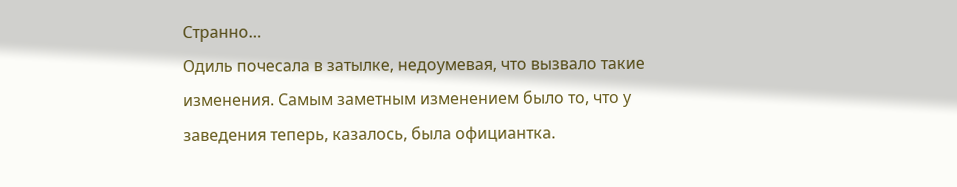Странно…
Одиль почесала в затылке, недоумевая, что вызвало такие изменения. Самым заметным изменением было то, что у заведения теперь, казалось, была официантка.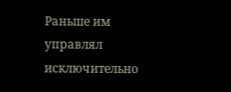Раньше им управлял исключительно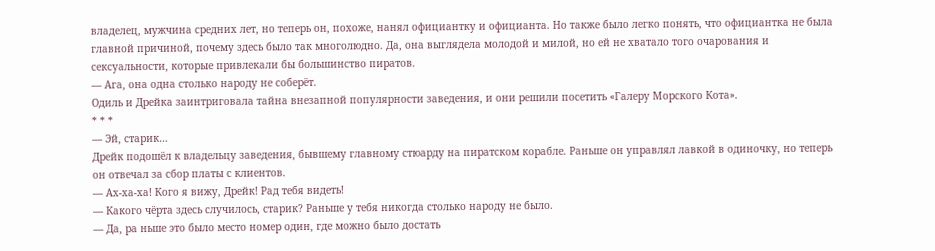владелец, мужчина средних лет, но теперь он, похоже, нанял официантку и официанта. Но также было легко понять, что официантка не была главной причиной, почему здесь было так многолюдно. Да, она выглядела молодой и милой, но ей не хватало того очарования и сексуальности, которые привлекали бы большинство пиратов.
— Ага, она одна столько народу не соберёт.
Одиль и Дрейка заинтриговала тайна внезапной популярности заведения, и они решили посетить «Галеру Морского Кота».
* * *
— Эй, старик…
Дрейк подошёл к владельцу заведения, бывшему главному стюарду на пиратском корабле. Раньше он управлял лавкой в одиночку, но теперь он отвечал за сбор платы с клиентов.
— Ах-ха-ха! Кого я вижу, Дрейк! Рад тебя видеть!
— Какого чёрта здесь случилось, старик? Раньше у тебя никогда столько народу не было.
— Да, ра ньше это было место номер один, где можно было достать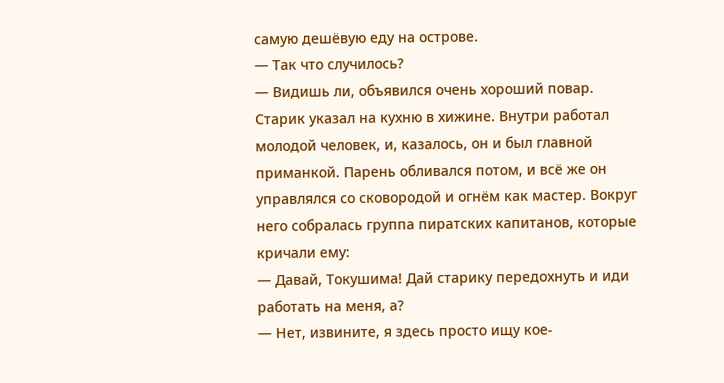самую дешёвую еду на острове.
— Так что случилось?
— Видишь ли, объявился очень хороший повар.
Старик указал на кухню в хижине. Внутри работал молодой человек, и, казалось, он и был главной приманкой. Парень обливался потом, и всё же он управлялся со сковородой и огнём как мастер. Вокруг него собралась группа пиратских капитанов, которые кричали ему:
— Давай, Токушима! Дай старику передохнуть и иди работать на меня, а?
— Нет, извините, я здесь просто ищу кое-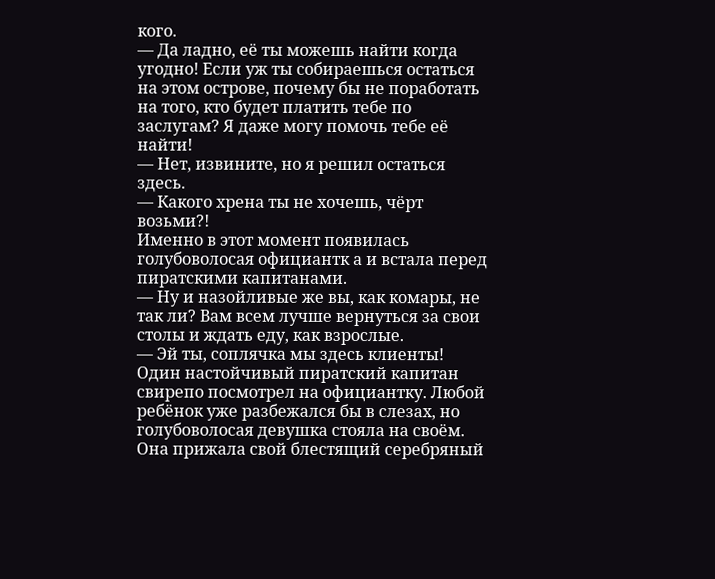кого.
— Да ладно, её ты можешь найти когда угодно! Если уж ты собираешься остаться на этом острове, почему бы не поработать на того, кто будет платить тебе по заслугам? Я даже могу помочь тебе её найти!
— Нет, извините, но я решил остаться здесь.
— Какого хрена ты не хочешь, чёрт возьми?!
Именно в этот момент появилась голубоволосая официантк а и встала перед пиратскими капитанами.
— Ну и назойливые же вы, как комары, не так ли? Вам всем лучше вернуться за свои столы и ждать еду, как взрослые.
— Эй ты, соплячка мы здесь клиенты!
Один настойчивый пиратский капитан свирепо посмотрел на официантку. Любой ребёнок уже разбежался бы в слезах, но голубоволосая девушка стояла на своём. Она прижала свой блестящий серебряный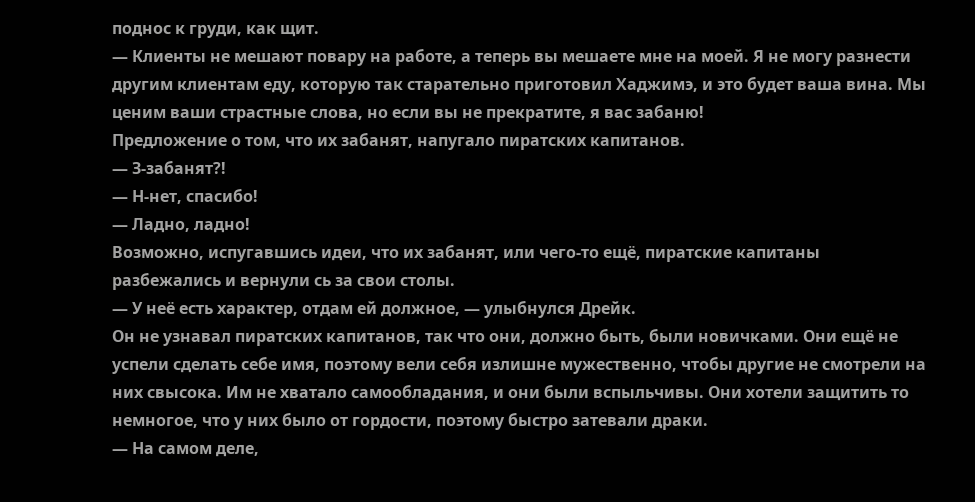поднос к груди, как щит.
— Клиенты не мешают повару на работе, а теперь вы мешаете мне на моей. Я не могу разнести другим клиентам еду, которую так старательно приготовил Хаджимэ, и это будет ваша вина. Мы ценим ваши страстные слова, но если вы не прекратите, я вас забаню!
Предложение о том, что их забанят, напугало пиратских капитанов.
— З-забанят?!
— Н-нет, спасибо!
— Ладно, ладно!
Возможно, испугавшись идеи, что их забанят, или чего-то ещё, пиратские капитаны разбежались и вернули сь за свои столы.
— У неё есть характер, отдам ей должное, — улыбнулся Дрейк.
Он не узнавал пиратских капитанов, так что они, должно быть, были новичками. Они ещё не успели сделать себе имя, поэтому вели себя излишне мужественно, чтобы другие не смотрели на них свысока. Им не хватало самообладания, и они были вспыльчивы. Они хотели защитить то немногое, что у них было от гордости, поэтому быстро затевали драки.
— На самом деле,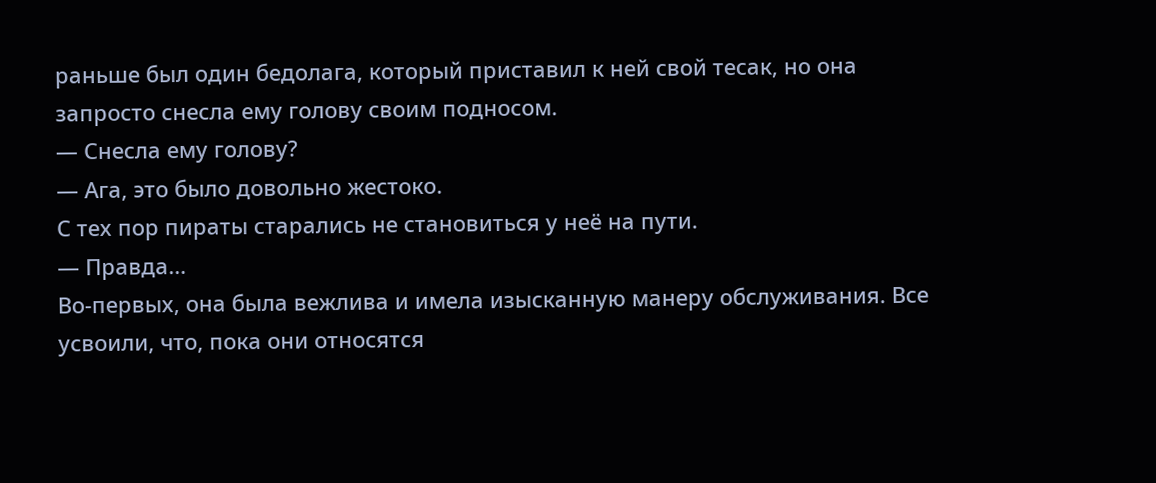раньше был один бедолага, который приставил к ней свой тесак, но она запросто снесла ему голову своим подносом.
— Снесла ему голову?
— Ага, это было довольно жестоко.
С тех пор пираты старались не становиться у неё на пути.
— Правда…
Во-первых, она была вежлива и имела изысканную манеру обслуживания. Все усвоили, что, пока они относятся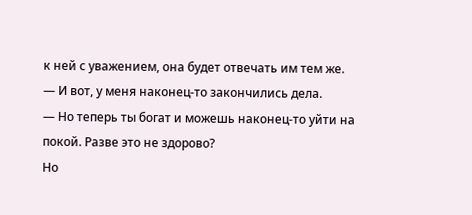к ней с уважением, она будет отвечать им тем же.
— И вот, у меня наконец-то закончились дела.
— Но теперь ты богат и можешь наконец-то уйти на покой. Разве это не здорово?
Но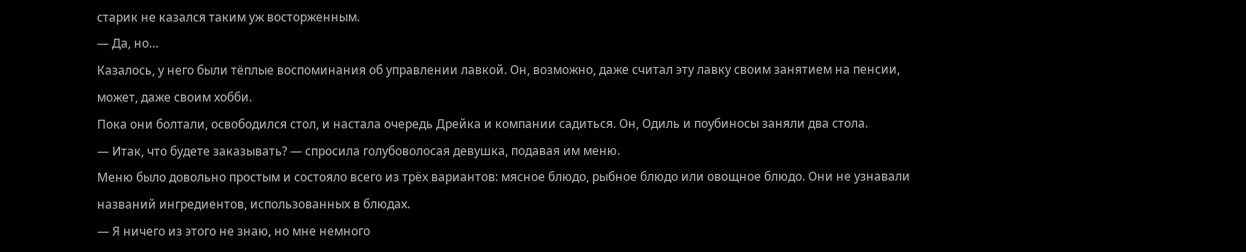старик не казался таким уж восторженным.
— Да, но…
Казалось, у него были тёплые воспоминания об управлении лавкой. Он, возможно, даже считал эту лавку своим занятием на пенсии, может, даже своим хобби.
Пока они болтали, освободился стол, и настала очередь Дрейка и компании садиться. Он, Одиль и поубиносы заняли два стола.
— Итак, что будете заказывать? — спросила голубоволосая девушка, подавая им меню.
Меню было довольно простым и состояло всего из трёх вариантов: мясное блюдо, рыбное блюдо или овощное блюдо. Они не узнавали названий ингредиентов, использованных в блюдах.
— Я ничего из этого не знаю, но мне немного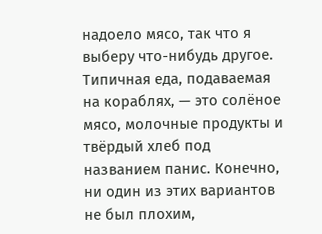надоело мясо, так что я выберу что-нибудь другое.
Типичная еда, подаваемая на кораблях, — это солёное мясо, молочные продукты и твёрдый хлеб под названием панис. Конечно, ни один из этих вариантов не был плохим,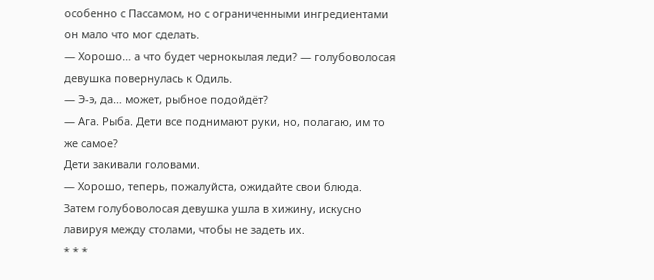особенно с Пассамом, но с ограниченными ингредиентами он мало что мог сделать.
— Хорошо… а что будет чернокылая леди? — голубоволосая девушка повернулась к Одиль.
— Э-э, да… может, рыбное подойдёт?
— Ага. Рыба. Дети все поднимают руки, но, полагаю, им то же самое?
Дети закивали головами.
— Хорошо, теперь, пожалуйста, ожидайте свои блюда.
Затем голубоволосая девушка ушла в хижину, искусно лавируя между столами, чтобы не задеть их.
* * *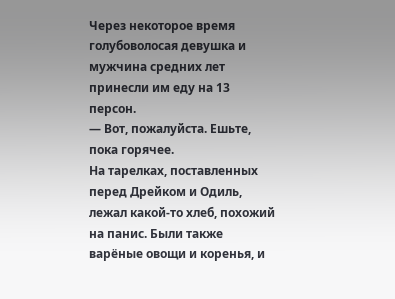Через некоторое время голубоволосая девушка и мужчина средних лет принесли им еду на 13 персон.
— Вот, пожалуйста. Ешьте, пока горячее.
На тарелках, поставленных перед Дрейком и Одиль, лежал какой-то хлеб, похожий на панис. Были также варёные овощи и коренья, и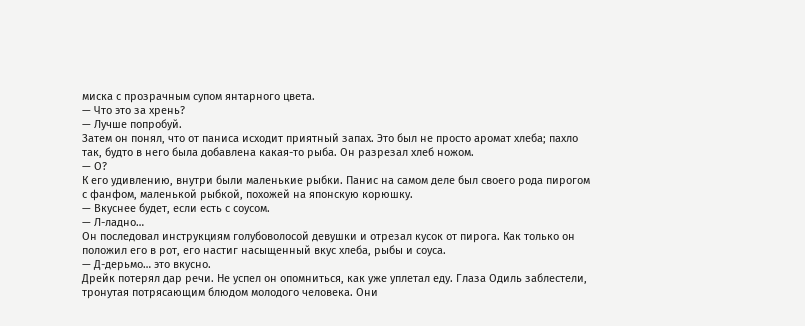миска с прозрачным супом янтарного цвета.
— Что это за хрень?
— Лучше попробуй.
Затем он понял, что от паниса исходит приятный запах. Это был не просто аромат хлеба; пахло так, будто в него была добавлена какая-то рыба. Он разрезал хлеб ножом.
— О?
К его удивлению, внутри были маленькие рыбки. Панис на самом деле был своего рода пирогом с фанфом, маленькой рыбкой, похожей на японскую корюшку.
— Вкуснее будет, если есть с соусом.
— Л-ладно…
Он последовал инструкциям голубоволосой девушки и отрезал кусок от пирога. Как только он положил его в рот, его настиг насыщенный вкус хлеба, рыбы и соуса.
— Д-дерьмо… это вкусно.
Дрейк потерял дар речи. Не успел он опомниться, как уже уплетал еду. Глаза Одиль заблестели, тронутая потрясающим блюдом молодого человека. Они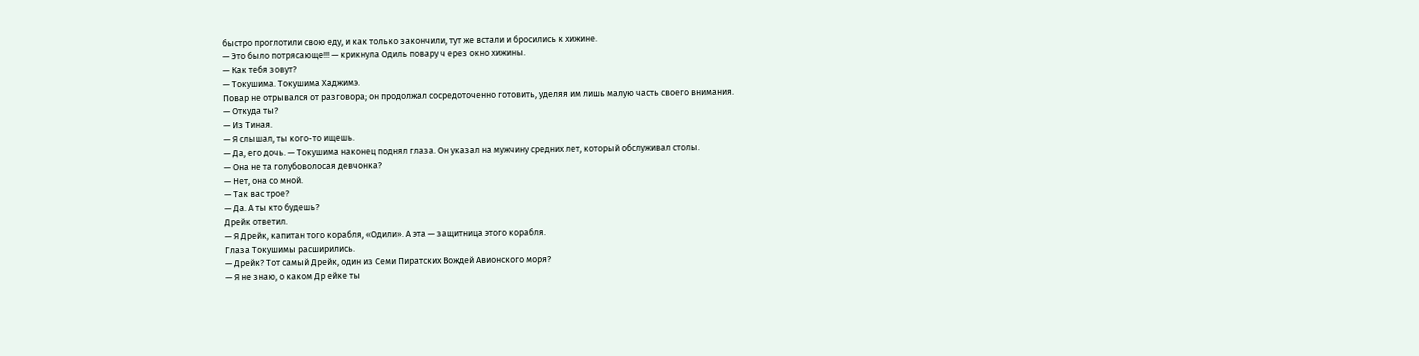быстро проглотили свою еду, и как только закончили, тут же встали и бросились к хижине.
— Это было потрясающе!!! — крикнула Одиль повару ч ерез окно хижины.
— Как тебя зовут?
— Токушима. Токушима Хаджимэ.
Повар не отрывался от разговора; он продолжал сосредоточенно готовить, уделяя им лишь малую часть своего внимания.
— Откуда ты?
— Из Тиная.
— Я слышал, ты кого-то ищешь.
— Да, его дочь. — Токушима наконец поднял глаза. Он указал на мужчину средних лет, который обслуживал столы.
— Она не та голубоволосая девчонка?
— Нет, она со мной.
— Так вас трое?
— Да. А ты кто будешь?
Дрейк ответил.
— Я Дрейк, капитан того корабля, «Одили». А эта — защитница этого корабля.
Глаза Токушимы расширились.
— Дрейк? Тот самый Дрейк, один из Семи Пиратских Вождей Авионского моря?
— Я не знаю, о каком Др ейке ты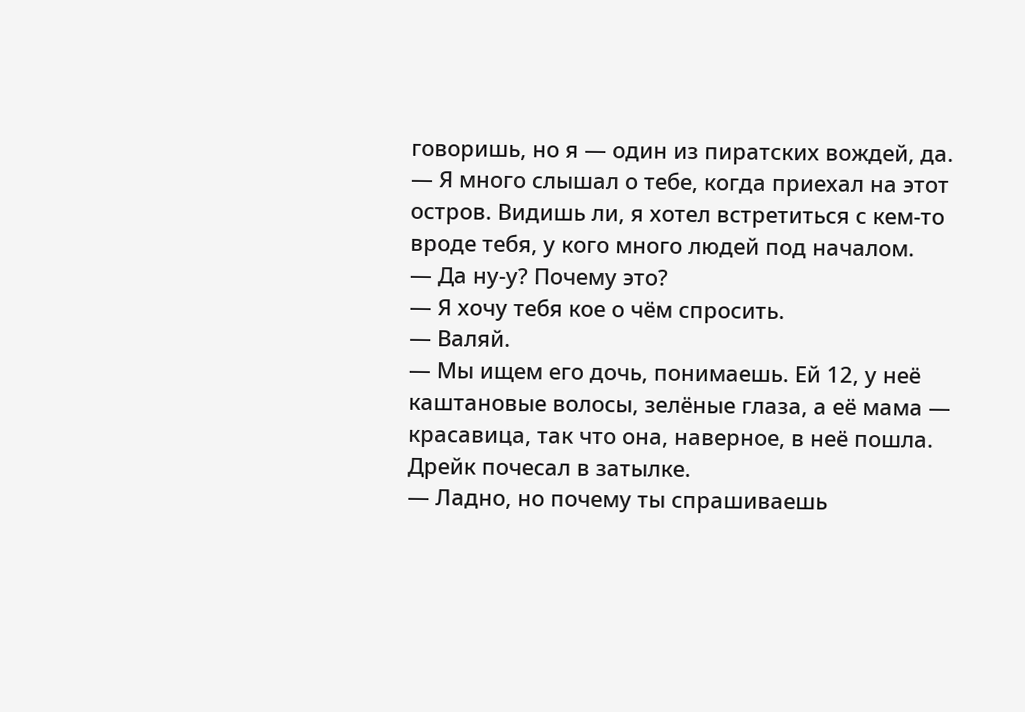говоришь, но я — один из пиратских вождей, да.
— Я много слышал о тебе, когда приехал на этот остров. Видишь ли, я хотел встретиться с кем-то вроде тебя, у кого много людей под началом.
— Да ну-у? Почему это?
— Я хочу тебя кое о чём спросить.
— Валяй.
— Мы ищем его дочь, понимаешь. Ей 12, у неё каштановые волосы, зелёные глаза, а её мама — красавица, так что она, наверное, в неё пошла.
Дрейк почесал в затылке.
— Ладно, но почему ты спрашиваешь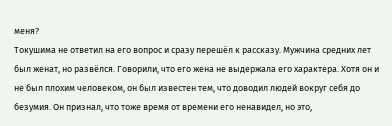меня?
Токушима не ответил на его вопрос и сразу перешёл к рассказу. Мужчина средних лет был женат, но развёлся. Говорили, что его жена не выдержала его характера. Хотя он и не был плохим человеком, он был известен тем, что доводил людей вокруг себя до безумия. Он признал, что тоже время от времени его ненавидел, но это,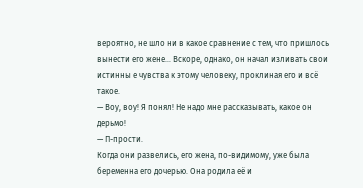вероятно, не шло ни в какое сравнение с тем, что пришлось вынести его жене… Вскоре, однако, он начал изливать свои истинны е чувства к этому человеку, проклиная его и всё такое.
— Воу, воу! Я понял! Не надо мне рассказывать, какое он дерьмо!
— П-прости.
Когда они развелись, его жена, по-видимому, уже была беременна его дочерью. Она родила её и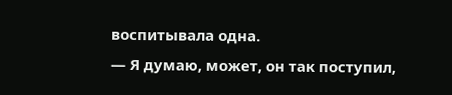воспитывала одна.
— Я думаю, может, он так поступил,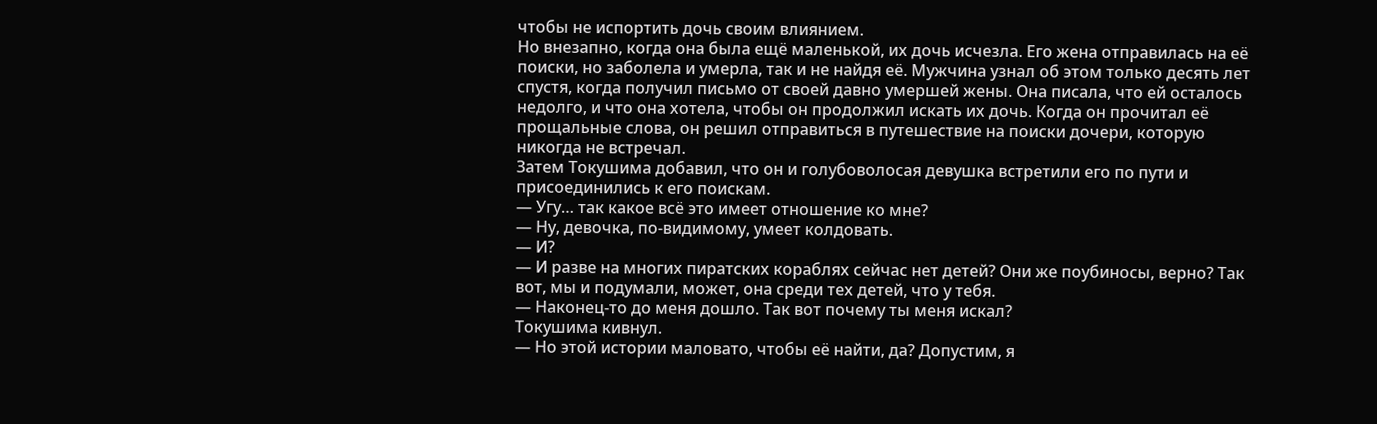чтобы не испортить дочь своим влиянием.
Но внезапно, когда она была ещё маленькой, их дочь исчезла. Его жена отправилась на её поиски, но заболела и умерла, так и не найдя её. Мужчина узнал об этом только десять лет спустя, когда получил письмо от своей давно умершей жены. Она писала, что ей осталось недолго, и что она хотела, чтобы он продолжил искать их дочь. Когда он прочитал её прощальные слова, он решил отправиться в путешествие на поиски дочери, которую никогда не встречал.
Затем Токушима добавил, что он и голубоволосая девушка встретили его по пути и присоединились к его поискам.
— Угу… так какое всё это имеет отношение ко мне?
— Ну, девочка, по-видимому, умеет колдовать.
— И?
— И разве на многих пиратских кораблях сейчас нет детей? Они же поубиносы, верно? Так вот, мы и подумали, может, она среди тех детей, что у тебя.
— Наконец-то до меня дошло. Так вот почему ты меня искал?
Токушима кивнул.
— Но этой истории маловато, чтобы её найти, да? Допустим, я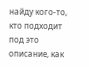найду кого-то, кто подходит под это описание, как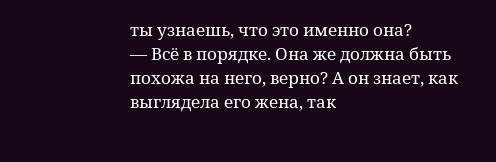ты узнаешь, что это именно она?
— Всё в порядке. Она же должна быть похожа на него, верно? А он знает, как выглядела его жена, так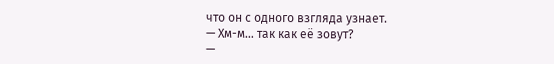что он с одного взгляда узнает.
— Хм-м… так как её зовут?
—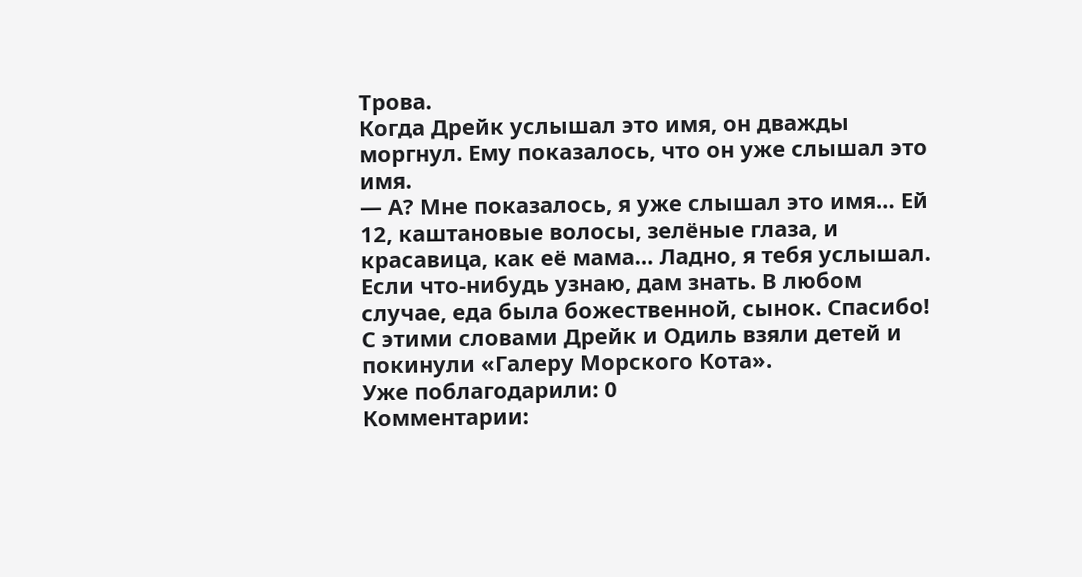Трова.
Когда Дрейк услышал это имя, он дважды моргнул. Ему показалось, что он уже слышал это имя.
— А? Мне показалось, я уже слышал это имя… Ей 12, каштановые волосы, зелёные глаза, и красавица, как её мама… Ладно, я тебя услышал. Если что-нибудь узнаю, дам знать. В любом случае, еда была божественной, сынок. Спасибо!
С этими словами Дрейк и Одиль взяли детей и покинули «Галеру Морского Кота».
Уже поблагодарили: 0
Комментарии: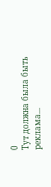0
Тут должна была быть реклама...